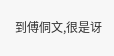到傅侗文,很是讶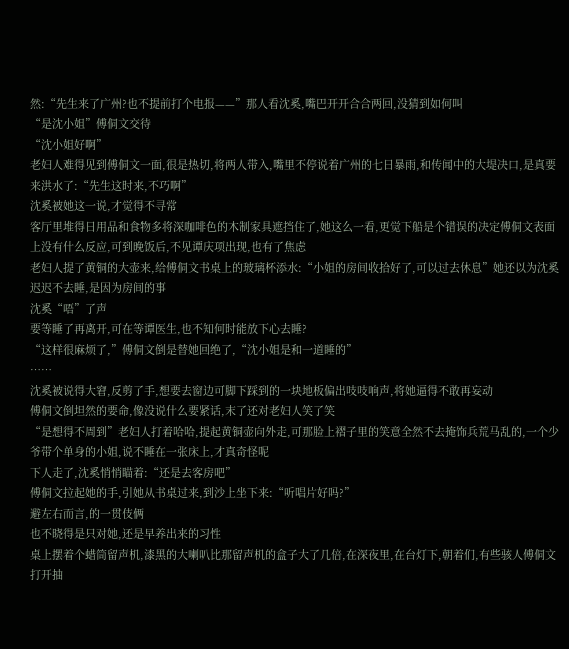然:“先生来了广州?也不提前打个电报——”那人看沈奚,嘴巴开开合合两回,没猜到如何叫
“是沈小姐”傅侗文交待
“沈小姐好啊”
老妇人难得见到傅侗文一面,很是热切,将两人带入,嘴里不停说着广州的七日暴雨,和传闻中的大堤决口,是真要来洪水了:“先生这时来,不巧啊”
沈奚被她这一说,才觉得不寻常
客厅里堆得日用品和食物多将深咖啡色的木制家具遮挡住了,她这么一看,更觉下船是个错误的决定傅侗文表面上没有什么反应,可到晚饭后,不见谭庆项出现,也有了焦虑
老妇人提了黄铜的大壶来,给傅侗文书桌上的玻璃杯添水:“小姐的房间收拾好了,可以过去休息”她还以为沈奚迟迟不去睡,是因为房间的事
沈奚“唔”了声
要等睡了再离开,可在等谭医生,也不知何时能放下心去睡?
“这样很麻烦了,”傅侗文倒是替她回绝了,“沈小姐是和一道睡的”
……
沈奚被说得大窘,反剪了手,想要去窗边可脚下踩到的一块地板偏出吱吱响声,将她逼得不敢再妄动
傅侗文倒坦然的要命,像没说什么要紧话,末了还对老妇人笑了笑
“是想得不周到”老妇人打着哈哈,提起黄铜壶向外走,可那脸上褶子里的笑意全然不去掩饰兵荒马乱的,一个少爷带个单身的小姐,说不睡在一张床上,才真奇怪呢
下人走了,沈奚悄悄瞄着:“还是去客房吧”
傅侗文拉起她的手,引她从书桌过来,到沙上坐下来:“听唱片好吗?”
避左右而言,的一贯伎俩
也不晓得是只对她,还是早养出来的习性
桌上摆着个蜡筒留声机,漆黑的大喇叭比那留声机的盒子大了几倍,在深夜里,在台灯下,朝着们,有些骇人傅侗文打开抽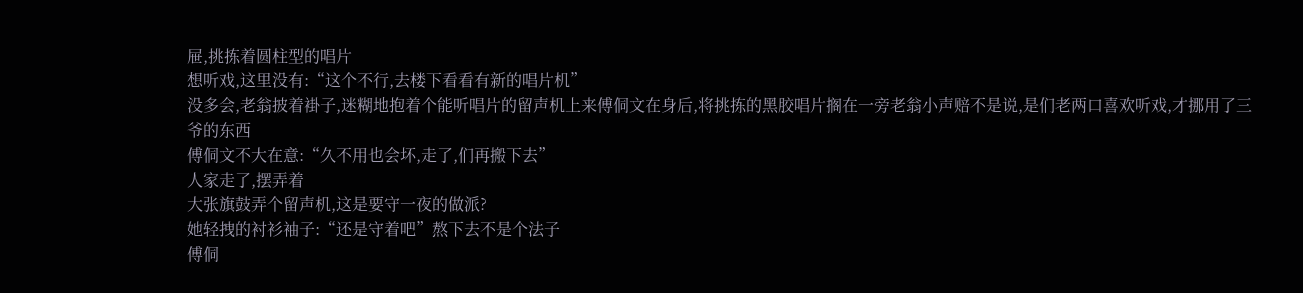屉,挑拣着圆柱型的唱片
想听戏,这里没有:“这个不行,去楼下看看有新的唱片机”
没多会,老翁披着褂子,迷糊地抱着个能听唱片的留声机上来傅侗文在身后,将挑拣的黑胶唱片搁在一旁老翁小声赔不是说,是们老两口喜欢听戏,才挪用了三爷的东西
傅侗文不大在意:“久不用也会坏,走了,们再搬下去”
人家走了,摆弄着
大张旗鼓弄个留声机,这是要守一夜的做派?
她轻拽的衬衫袖子:“还是守着吧”熬下去不是个法子
傅侗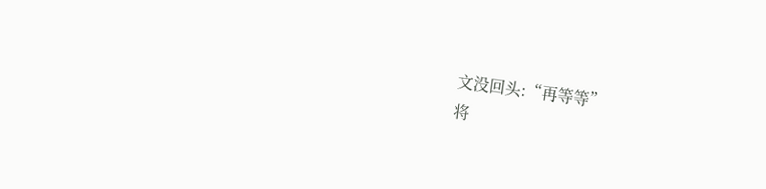文没回头:“再等等”
将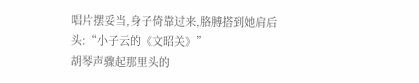唱片摆妥当,身子倚靠过来,胳膊搭到她肩后头:“小子云的《文昭关》”
胡琴声骤起那里头的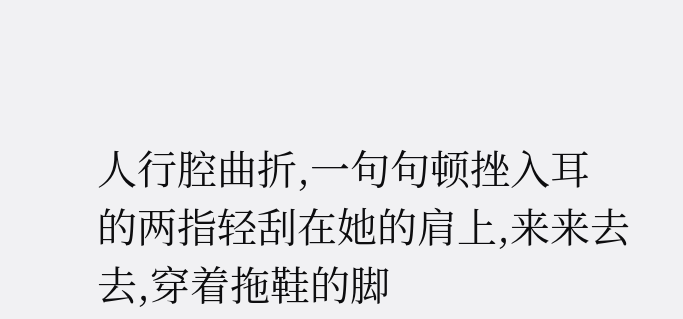人行腔曲折,一句句顿挫入耳
的两指轻刮在她的肩上,来来去去,穿着拖鞋的脚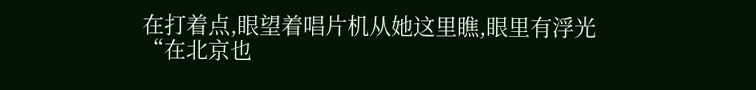在打着点,眼望着唱片机从她这里瞧,眼里有浮光
“在北京也